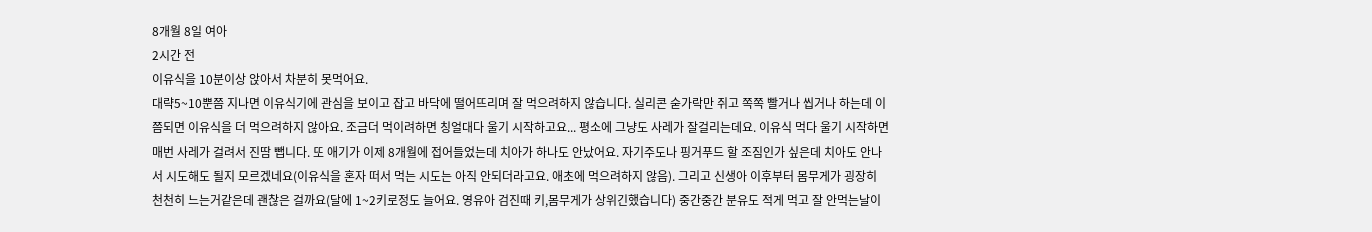8개월 8일 여아
2시간 전
이유식을 10분이상 앉아서 차분히 못먹어요.
대략5~10뿐쯤 지나면 이유식기에 관심을 보이고 잡고 바닥에 떨어뜨리며 잘 먹으려하지 않습니다. 실리콘 숟가락만 쥐고 쪽쪽 빨거나 씹거나 하는데 이쯤되면 이유식을 더 먹으려하지 않아요. 조금더 먹이려하면 칭얼대다 울기 시작하고요... 평소에 그냥도 사레가 잘걸리는데요. 이유식 먹다 울기 시작하면 매번 사레가 걸려서 진땀 뺍니다. 또 애기가 이제 8개월에 접어들었는데 치아가 하나도 안났어요. 자기주도나 핑거푸드 할 조짐인가 싶은데 치아도 안나서 시도해도 될지 모르겠네요(이유식을 혼자 떠서 먹는 시도는 아직 안되더라고요. 애초에 먹으려하지 않음). 그리고 신생아 이후부터 몸무게가 굉장히 천천히 느는거같은데 괜찮은 걸까요(달에 1~2키로정도 늘어요. 영유아 검진때 키,몸무게가 상위긴했습니다) 중간중간 분유도 적게 먹고 잘 안먹는날이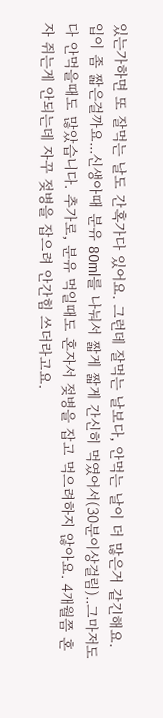있는가하면 또 잘먹는 날도 간혹가다 있어요. 그런데 잘먹는 날보다, 안먹는 날이 더 많은거 같긴해요. 입이 좀 짧은걸까요...신생아때 분유 80ml를 나눠서 짧게 짧게 간신히 먹였어서(30분이상걸림)..그마저도 다 안먹을때도 많았습니다. 추가로, 분유 먹일때도 혼자서 젖병을 잡고 먹으려하지 않아요. 4개월쯤 혼자 쥐는게 안되는데 자꾸 젖병을 잡으려 안간힘 쓰더라고요.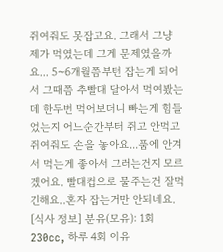쥐여줘도 못잡고요. 그래서 그냥 제가 먹였는데 그게 문제였을까요... 5~6개월쯤부턴 잡는게 되어서 그때쯤 추빨대 달아서 먹여봤는데 한두번 먹어보더니 빠는게 힘들었는지 어느순간부터 쥐고 안먹고 쥐여줘도 손을 놓아요...품에 안겨서 먹는게 좋아서 그러는건지 모르겠어요. 빨대컵으로 물주는건 잘먹긴해요..혼자 잡는거만 안되네요. [식사 정보] 분유(모유): 1회 230cc, 하루 4회 이유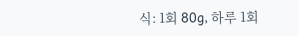식: 1회 80g, 하루 1회